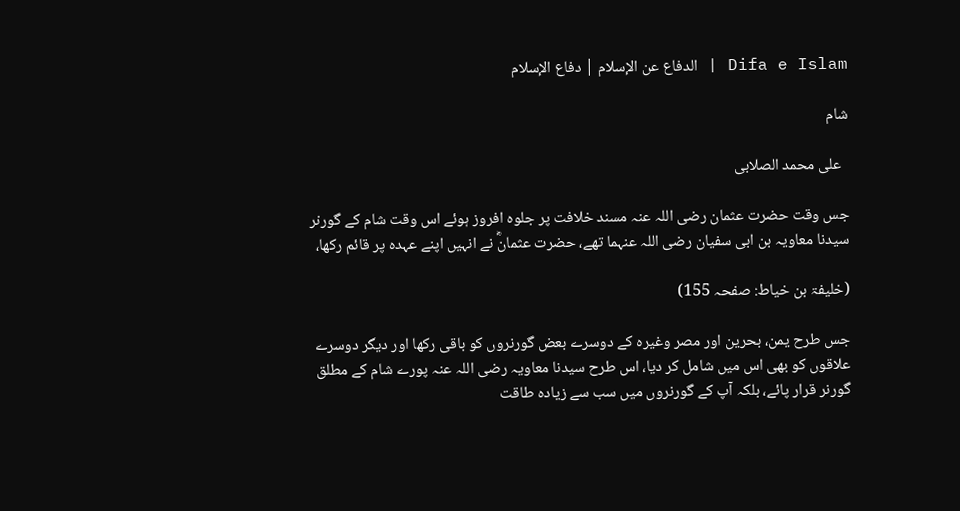Difa e Islam | الدفاع عن الإسلام | دفاع الإسلام

شام

  علی محمد الصلابی

جس وقت حضرت عثمان رضی اللہ عنہ مسند خلافت پر جلوہ افروز ہوئے اس وقت شام کے گورنر سیدنا معاویہ بن ابی سفیان رضی اللہ عنہما تھے، حضرت عثمانؓ نے انہیں اپنے عہدہ پر قائم رکھا،

(خلیفۃ بن خیاط: صفحہ 155)

جس طرح یمن، بحرین اور مصر وغیرہ کے دوسرے بعض گورنروں کو باقی رکھا اور دیگر دوسرے علاقوں کو بھی اس میں شامل کر دیا، اس طرح سیدنا معاویہ رضی اللہ عنہ پورے شام کے مطلق گورنر قرار پائے، بلکہ آپ کے گورنروں میں سب سے زیادہ طاقت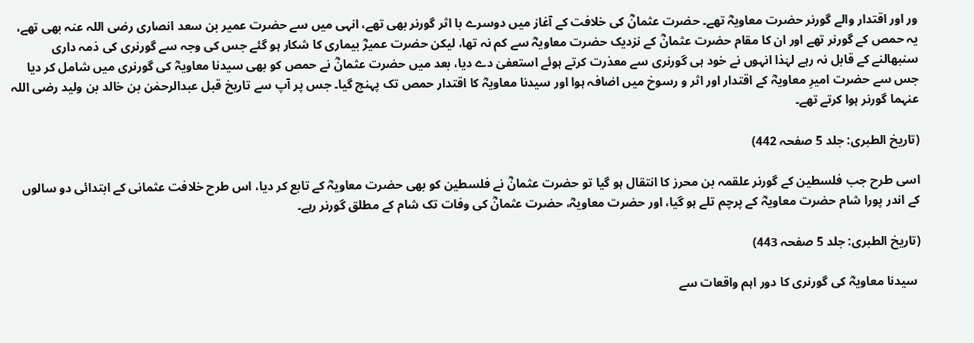ور اور اقتدار والے گورنر حضرت معاویہؓ تھے۔ حضرت عثمانؓ کی خلافت کے آغاز میں دوسرے با اثر گورنر بھی تھے، انہی میں سے حضرت عمیر بن سعد انصاری رضی اللہ عنہ بھی تھے، یہ حمص کے گورنر تھے اور ان کا مقام حضرت عثمانؓ کے نزدیک حضرت معاویہؓ سے کم نہ تھا، لیکن حضرت عمیرؓ بیماری کا شکار ہو گئے جس کی وجہ سے گورنری کی ذمہ داری سنبھالنے کے قابل نہ رہے لہٰذا انہوں نے خود ہی گورنری سے معذرت کرتے ہوئے استعفیٰ دے دیا، بعد میں حضرت عثمانؓ نے حمص کو بھی سیدنا معاویہؓ کی گورنری میں شامل کر دیا جس سے حضرت امیرِ معاویہؓ کے اقتدار اور اثر و رسوخ میں اضافہ ہوا اور سیدنا معاویہؓ کا اقتدار حمص تک پہنچ گیا۔ جس پر آپ سے تاریخ قبل عبدالرحمٰن بن خالد بن ولید رضی اللہ عنہما گورنر ہوا کرتے تھے۔

(تاریخ الطبری: جلد 5 صفحہ 442)

اسی طرح جب فلسطین کے گورنر علقمہ بن محرز کا انتقال ہو گیا تو حضرت عثمانؓ نے فلسطین کو بھی حضرت معاویہؓ کے تابع کر دیا، اس طرح خلافت عثمانی کے ابتدائی دو سالوں کے اندر پورا شام حضرت معاویہؓ کے پرچم تلے ہو گیا، اور حضرت معاویہؓ، حضرت عثمانؓ کی وفات تک شام کے مطلق گورنر رہے۔

(تاریخ الطبری: جلد 5 صفحہ 443)

 سیدنا معاویہؓ کی گورنری کا دور اہم واقعات سے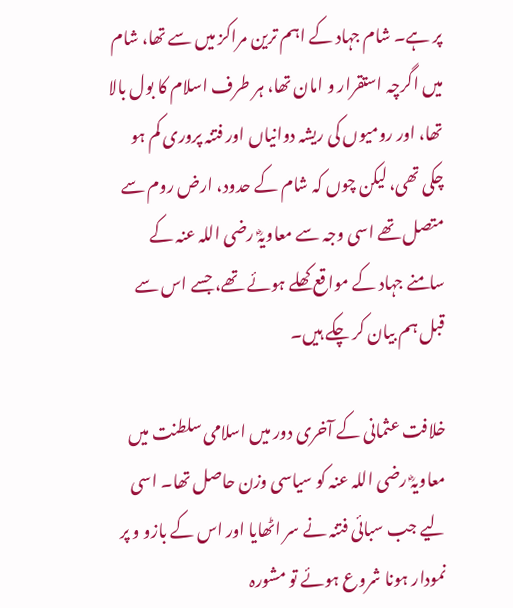پر ہے۔ شام جہاد کے اہم ترین مراکز میں سے تھا، شام میں اگرچہ استقرار و امان تھا، ہر طرف اسلام کا بول بالا تھا، اور رومیوں کی ریشہ دوانیاں اور فتنہ پروری کم ہو چکی تھی، لیکن چوں کہ شام کے حدود، ارض روم سے متصل تھے اسی وجہ سے معاویہؓ رضی اللہ عنہ کے سامنے جہاد کے مواقع کھلے ہوئے تھے، جسے اس سے قبل ہم بیان کر چکے ہیں۔

خلافت عثمانی کے آخری دور میں اسلامی سلطنت میں معاویہؓ رضی اللہ عنہ کو سیاسی وزن حاصل تھا۔ اسی لیے جب سبائی فتنہ نے سر اٹھایا اور اس کے بازو و پر نمودار ہونا شروع ہوئے تو مشورہ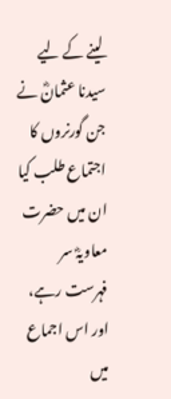لینے کے لیے سیدنا عثمانؓ نے جن گورنروں کا اجتماع طلب کیا ان میں حضرت معاویہؓ سر فہرست رہے، اور اس اجماع میں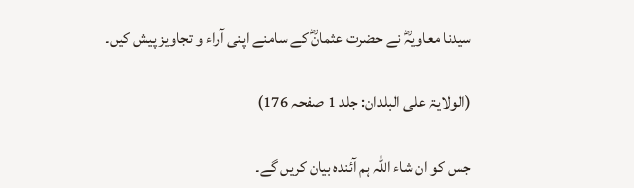سیدنا معاویہؓ نے حضرت عثمانؓ کے سامنے اپنی آراء و تجاویز پیش کیں۔

(الولایۃ علی البلدان: جلد 1 صفحہ 176)

جس کو ان شاء اللہ ہم آئندہ بیان کریں گے۔